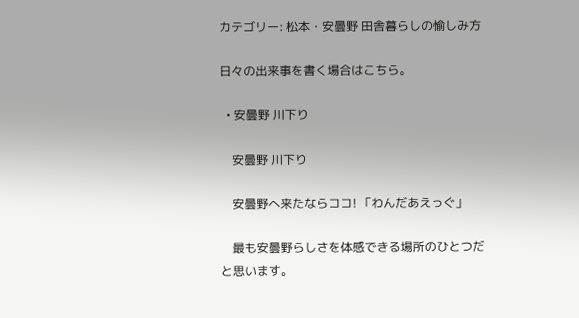カテゴリー: 松本・安曇野 田舎暮らしの愉しみ方

日々の出来事を書く場合はこちら。

  • 安曇野 川下り

    安曇野 川下り

    安曇野へ来たならココ! 「わんだあえっぐ」

    最も安曇野らしさを体感できる場所のひとつだと思います。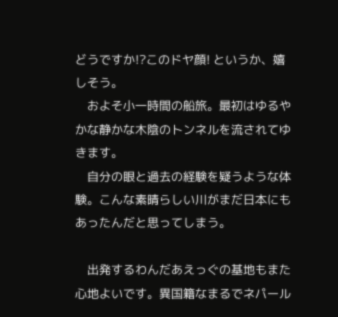どうですか!?このドヤ顔! というか、嬉しそう。
    およそ小一時間の船旅。最初はゆるやかな静かな木陰のトンネルを流されてゆきます。
    自分の眼と過去の経験を疑うような体験。こんな素晴らしい川がまだ日本にもあったんだと思ってしまう。

    出発するわんだあえっぐの基地もまた心地よいです。異国籍なまるでネパール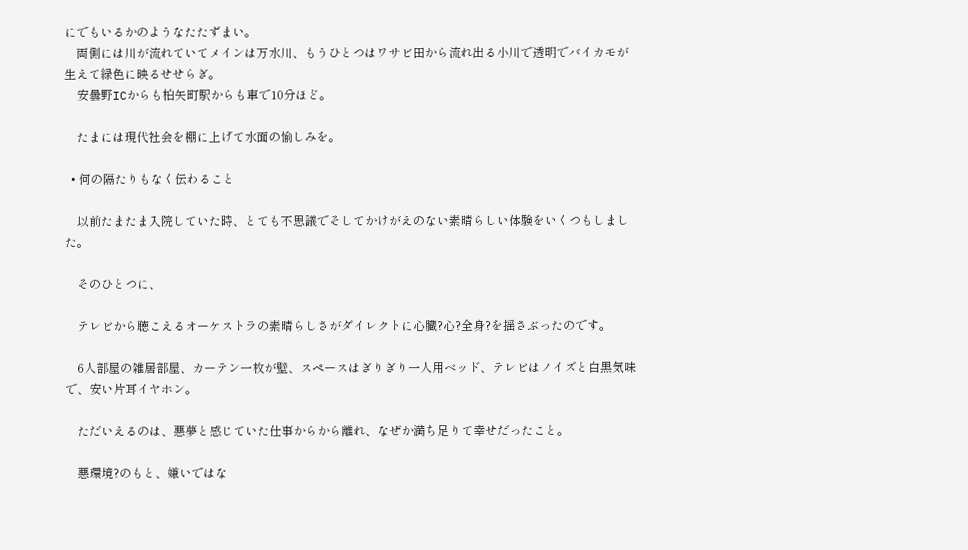にでもいるかのようなたたずまい。
    両側には川が流れていてメインは万水川、もうひとつはワサビ田から流れ出る小川で透明でバイカモが生えて緑色に映るせせらぎ。
    安曇野ICからも柏矢町駅からも車で10分ほど。

    たまには現代社会を棚に上げて水面の愉しみを。

  • 何の隔たりもなく伝わること

    以前たまたま入院していた時、とても不思議でそしてかけがえのない素晴らしい体験をいくつもしました。

    そのひとつに、

    テレビから聴こえるオーケストラの素晴らしさがダイレクトに心臓?心?全身?を揺さぶったのです。

    6人部屋の雑居部屋、カーテン一枚が壁、スペースはぎりぎり一人用ベッド、テレビはノイズと白黒気味で、安い片耳イヤホン。

    ただいえるのは、悪夢と感じていた仕事からから離れ、なぜか満ち足りて幸せだったこと。

    悪環境?のもと、嫌いではな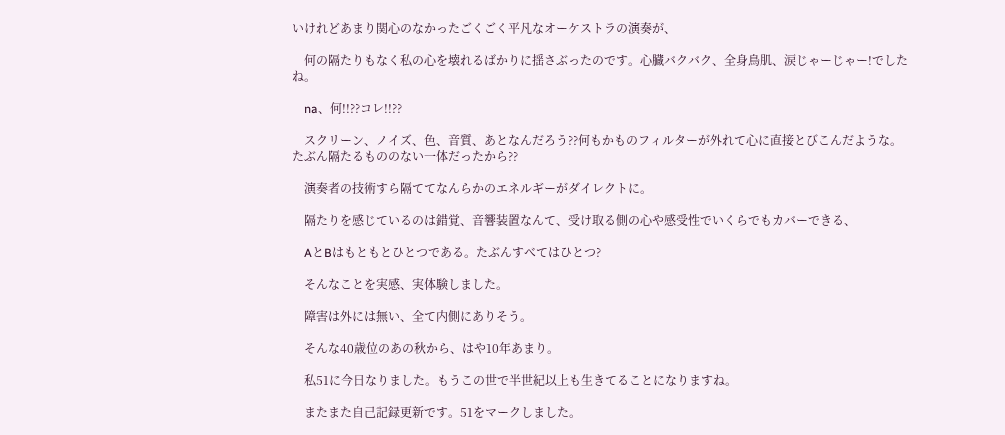いけれどあまり関心のなかったごくごく平凡なオーケストラの演奏が、

    何の隔たりもなく私の心を壊れるばかりに揺さぶったのです。心臓バクバク、全身鳥肌、涙じゃーじゃー!でしたね。

    na、何!!??コレ!!??

    スクリーン、ノイズ、色、音質、あとなんだろう??何もかものフィルターが外れて心に直接とびこんだような。たぶん隔たるもののない一体だったから??

    演奏者の技術すら隔ててなんらかのエネルギーがダイレクトに。

    隔たりを感じているのは錯覚、音響装置なんて、受け取る側の心や感受性でいくらでもカバーできる、

    AとBはもともとひとつである。たぶんすべてはひとつ?

    そんなことを実感、実体験しました。

    障害は外には無い、全て内側にありそう。

    そんな40歳位のあの秋から、はや10年あまり。

    私51に今日なりました。もうこの世で半世紀以上も生きてることになりますね。

    またまた自己記録更新です。51をマークしました。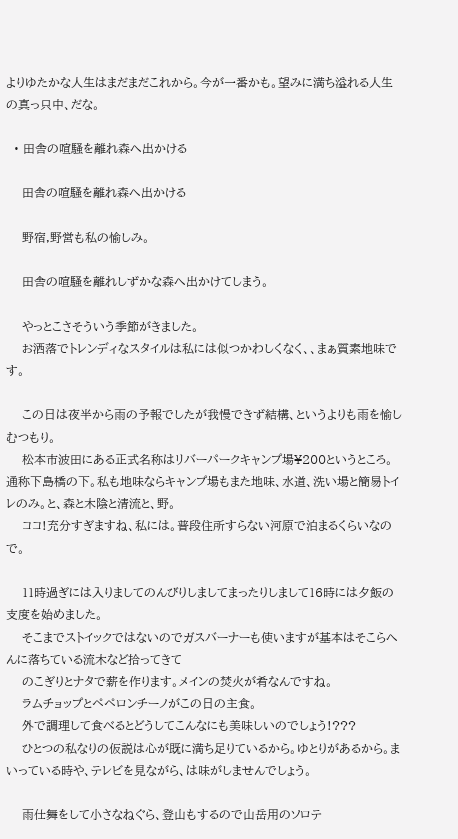よりゆたかな人生はまだまだこれから。今が一番かも。望みに満ち溢れる人生の真っ只中、だな。

  • 田舎の喧騒を離れ森へ出かける

    田舎の喧騒を離れ森へ出かける

    野宿,野営も私の愉しみ。

    田舎の喧騒を離れしずかな森へ出かけてしまう。

    やっとこさそういう季節がきました。
    お洒落でトレンディなスタイルは私には似つかわしくなく、、まぁ質素地味です。

    この日は夜半から雨の予報でしたが我慢できず結構、というよりも雨を愉しむつもり。
    松本市波田にある正式名称はリバーパークキャンプ場¥200というところ。通称下島橋の下。私も地味ならキャンプ場もまた地味、水道、洗い場と簡易トイレのみ。と、森と木陰と清流と、野。
    ココ!充分すぎますね、私には。普段住所すらない河原で泊まるくらいなので。

    11時過ぎには入りましてのんびりしましてまったりしまして16時には夕飯の支度を始めました。
    そこまでストイックではないのでガスバーナーも使いますが基本はそこらへんに落ちている流木など拾ってきて
    のこぎりとナタで薪を作ります。メインの焚火が肴なんですね。
    ラムチョップとペペロンチーノがこの日の主食。
    外で調理して食べるとどうしてこんなにも美味しいのでしょう!???
    ひとつの私なりの仮説は心が既に満ち足りているから。ゆとりがあるから。まいっている時や、テレビを見ながら、は味がしませんでしょう。

    雨仕舞をして小さなねぐら、登山もするので山岳用のソロテ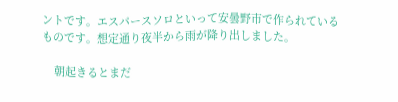ントです。エスパースソロといって安曇野市で作られているものです。想定通り夜半から雨が降り出しました。

    朝起きるとまだ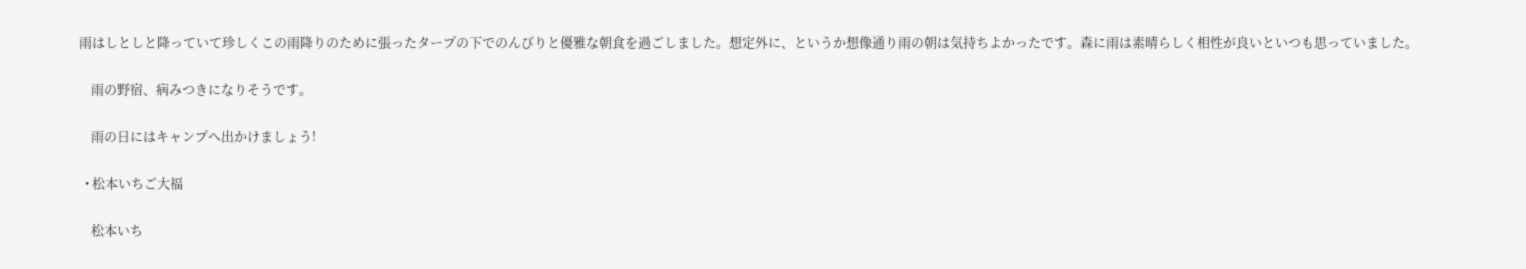雨はしとしと降っていて珍しくこの雨降りのために張ったタープの下でのんびりと優雅な朝食を過ごしました。想定外に、というか想像通り雨の朝は気持ちよかったです。森に雨は素晴らしく相性が良いといつも思っていました。

    雨の野宿、病みつきになりそうです。

    雨の日にはキャンプへ出かけましょう!

  • 松本いちご大福

    松本いち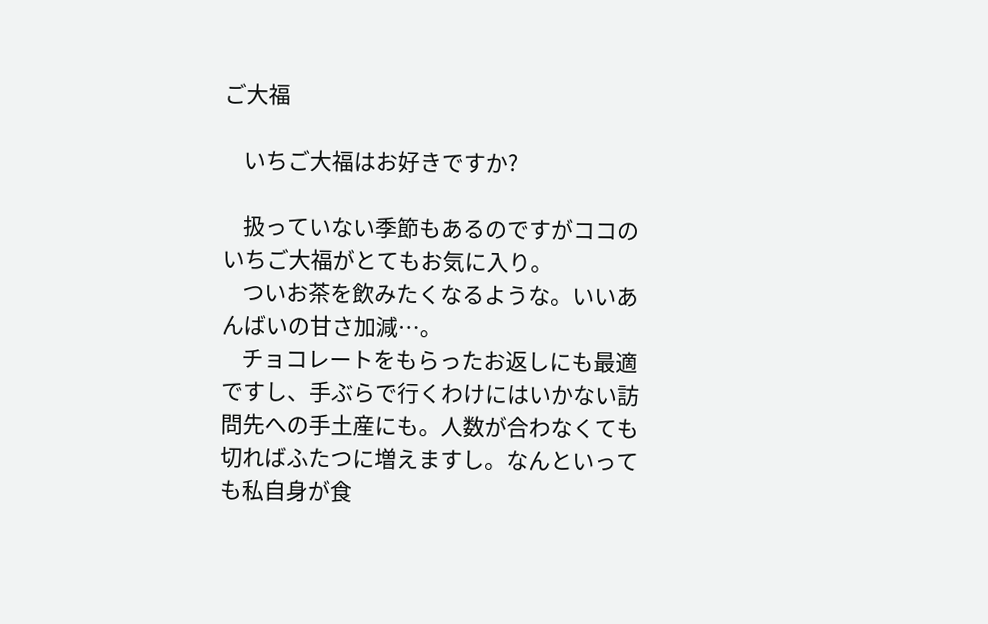ご大福

    いちご大福はお好きですか?

    扱っていない季節もあるのですがココのいちご大福がとてもお気に入り。
    ついお茶を飲みたくなるような。いいあんばいの甘さ加減…。
    チョコレートをもらったお返しにも最適ですし、手ぶらで行くわけにはいかない訪問先への手土産にも。人数が合わなくても切ればふたつに増えますし。なんといっても私自身が食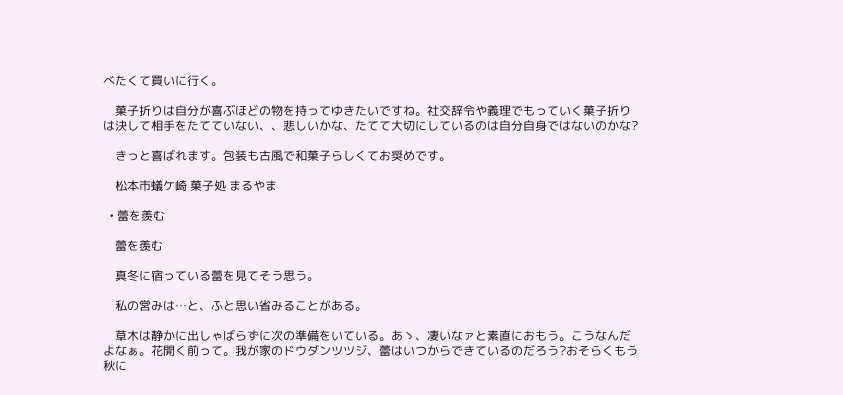べたくて買いに行く。

    菓子折りは自分が喜ぶほどの物を持ってゆきたいですね。社交辞令や義理でもっていく菓子折りは決して相手をたてていない、、悲しいかな、たてて大切にしているのは自分自身ではないのかな?

    きっと喜ばれます。包装も古風で和菓子らしくてお奨めです。

    松本市蟻ケ崎 菓子処 まるやま

  • 蕾を羨む

    蕾を羨む

    真冬に宿っている蕾を見てそう思う。

    私の営みは…と、ふと思い省みることがある。

    草木は静かに出しゃばらずに次の準備をいている。あゝ、凄いなァと素直におもう。こうなんだよなぁ。花開く前って。我が家のドウダンツツジ、蕾はいつからできているのだろう?おそらくもう秋に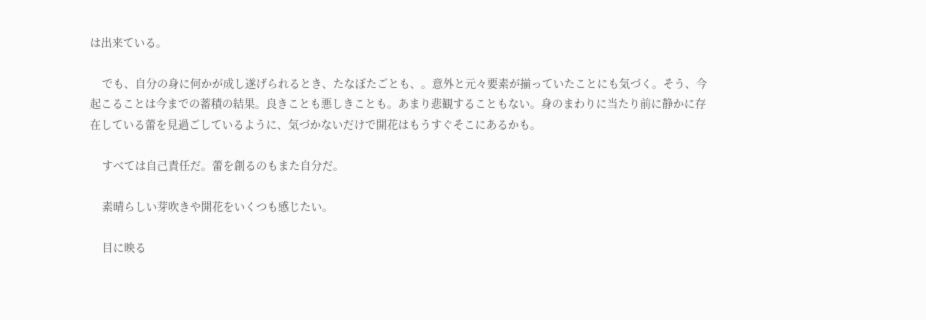は出来ている。

    でも、自分の身に何かが成し遂げられるとき、たなぼたごとも、。意外と元々要素が揃っていたことにも気づく。そう、今起こることは今までの蓄積の結果。良きことも悪しきことも。あまり悲観することもない。身のまわりに当たり前に静かに存在している蕾を見過ごしているように、気づかないだけで開花はもうすぐそこにあるかも。

    すべては自己責任だ。蕾を創るのもまた自分だ。

    素晴らしい芽吹きや開花をいくつも感じたい。

    目に映る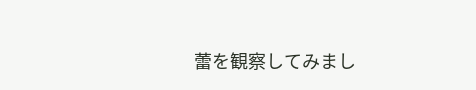蕾を観察してみまし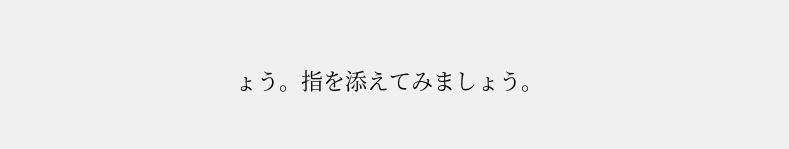ょう。指を添えてみましょう。